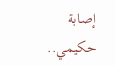إصابة حكيمي..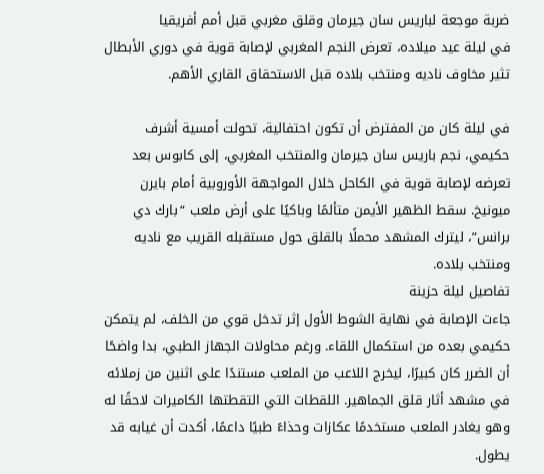ضربة موجعة لباريس سان جيرمان وقلق مغربي قبل أمم أفريقيا
في ليلة عيد ميلاده، تعرض النجم المغربي لإصابة قوية في دوري الأبطال تثير مخاوف ناديه ومنتخب بلاده قبل الاستحقاق القاري الأهم.

في ليلة كان من المفترض أن تكون احتفالية، تحولت أمسية أشرف حكيمي، نجم باريس سان جيرمان والمنتخب المغربي، إلى كابوس بعد تعرضه لإصابة قوية في الكاحل خلال المواجهة الأوروبية أمام بايرن ميونيخ. سقط الظهير الأيمن متألمًا وباكيًا على أرض ملعب “بارك دي برانس”، ليترك المشهد محملًا بالقلق حول مستقبله القريب مع ناديه ومنتخب بلاده.
تفاصيل ليلة حزينة
جاءت الإصابة في نهاية الشوط الأول إثر تدخل قوي من الخلف، لم يتمكن حكيمي بعده من استكمال اللقاء. ورغم محاولات الجهاز الطبي، بدا واضحًا أن الضرر كان كبيرًا، ليخرج اللاعب من الملعب مستندًا على اثنين من زملائه في مشهد أثار قلق الجماهير. اللقطات التي التقطتها الكاميرات لاحقًا له وهو يغادر الملعب مستخدمًا عكازات وحذاءً طبيًا داعمًا، أكدت أن غيابه قد يطول.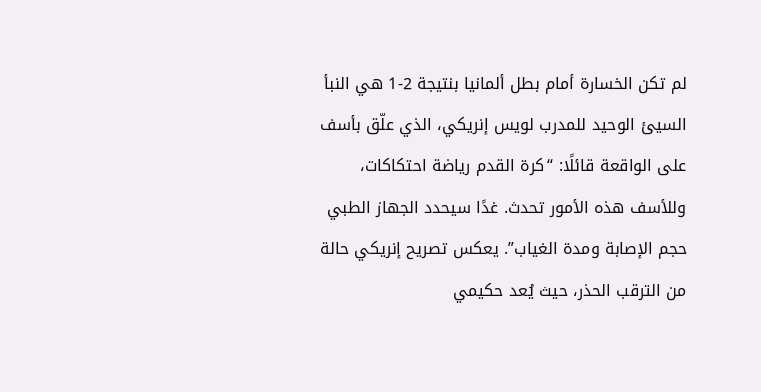لم تكن الخسارة أمام بطل ألمانيا بنتيجة 2-1 هي النبأ السيئ الوحيد للمدرب لويس إنريكي، الذي علّق بأسف على الواقعة قائلًا: “كرة القدم رياضة احتكاكات، وللأسف هذه الأمور تحدث. غدًا سيحدد الجهاز الطبي حجم الإصابة ومدة الغياب”. يعكس تصريح إنريكي حالة من الترقب الحذر، حيث يُعد حكيمي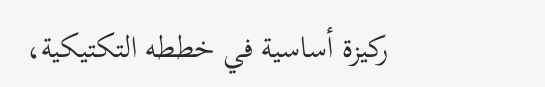ركيزة أساسية في خططه التكتيكية،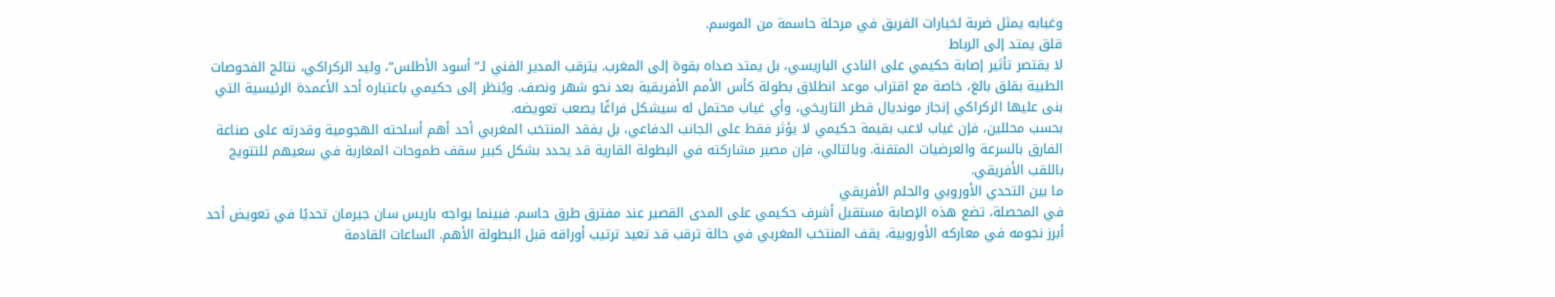وغيابه يمثل ضربة لخيارات الفريق في مرحلة حاسمة من الموسم.
قلق يمتد إلى الرباط
لا يقتصر تأثير إصابة حكيمي على النادي الباريسي، بل يمتد صداه بقوة إلى المغرب. يترقب المدير الفني لـ”أسود الأطلس”، وليد الركراكي، نتائج الفحوصات الطبية بقلق بالغ، خاصة مع اقتراب موعد انطلاق بطولة كأس الأمم الأفريقية بعد نحو شهر ونصف. ويُنظر إلى حكيمي باعتباره أحد الأعمدة الرئيسية التي بنى عليها الركراكي إنجاز مونديال قطر التاريخي، وأي غياب محتمل له سيشكل فراغًا يصعب تعويضه.
بحسب محللين، فإن غياب لاعب بقيمة حكيمي لا يؤثر فقط على الجانب الدفاعي، بل يفقد المنتخب المغربي أحد أهم أسلحته الهجومية وقدرته على صناعة الفارق بالسرعة والعرضيات المتقنة. وبالتالي، فإن مصير مشاركته في البطولة القارية قد يحدد بشكل كبير سقف طموحات المغاربة في سعيهم للتتويج باللقب الأفريقي.
ما بين التحدي الأوروبي والحلم الأفريقي
في المحصلة، تضع هذه الإصابة مستقبل أشرف حكيمي على المدى القصير عند مفترق طرق حاسم. فبينما يواجه باريس سان جيرمان تحديًا في تعويض أحد أبرز نجومه في معاركه الأوروبية، يقف المنتخب المغربي في حالة ترقب قد تعيد ترتيب أوراقه قبل البطولة الأهم. الساعات القادمة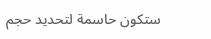ستكون حاسمة لتحديد حجم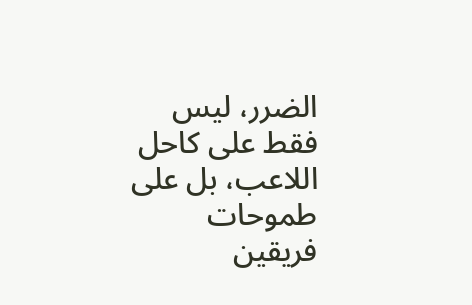الضرر، ليس فقط على كاحل اللاعب، بل على طموحات فريقين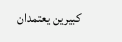كبيرين يعتمدان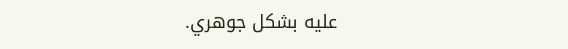عليه بشكل جوهري.